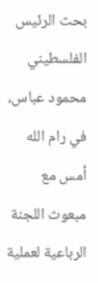بحث الرئيس الفلسطيني محمود عباس، في رام الله أمس مع مبعوث اللجنة الرباعية لعملية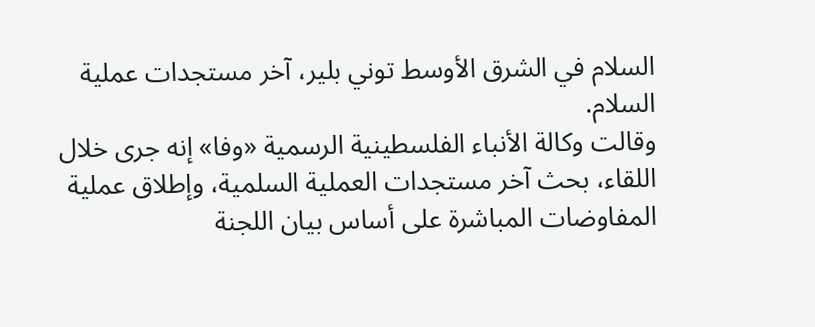السلام في الشرق الأوسط توني بلير، آخر مستجدات عملية السلام.
وقالت وكالة الأنباء الفلسطينية الرسمية «وفا» إنه جرى خلال اللقاء، بحث آخر مستجدات العملية السلمية، وإطلاق عملية المفاوضات المباشرة على أساس بيان اللجنة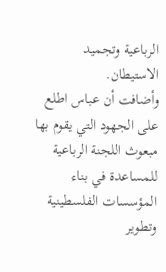الرباعية وتجميد الاستيطان.
وأضافت أن عباس اطلع على الجهود التي يقوم بها مبعوث اللجنة الرباعية للمساعدة في بناء المؤسسات الفلسطينية وتطوير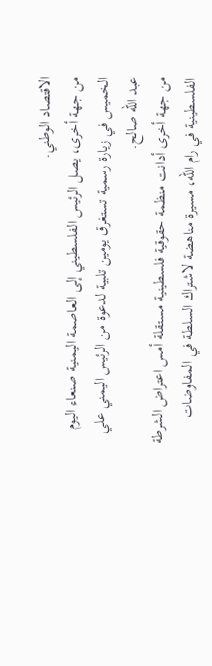الاقتصاد الوطني.
من جهة أخرى، يصل الرئيس الفلسطيني إلى العاصمة اليمنية صنعاء اليوم الخميس في زيارة رسمية تستغرق يومين تلبية لدعوة من الرئيس اليمني علي عبد الله صالح.
من جهة أخرى أدانت منظمة حقوقية فلسطينية مستقلة أمس اعتراض الشرطة الفلسطينية في رام الله، مسيرة مناهضة لاشتراك السلطة في المفاوضات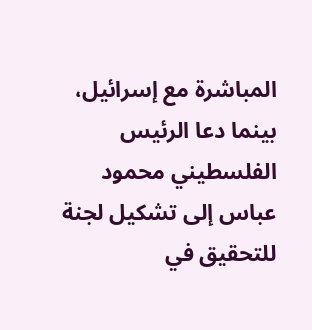المباشرة مع إسرائيل، بينما دعا الرئيس الفلسطيني محمود عباس إلى تشكيل لجنة للتحقيق في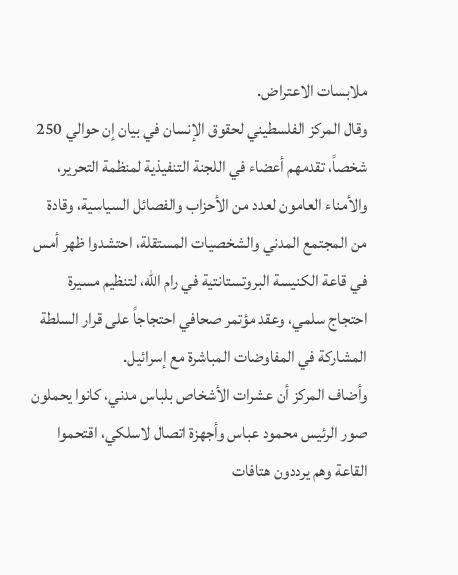ملابسات الاعتراض.
وقال المركز الفلسطيني لحقوق الإنسان في بيان إن حوالي 250 شخصاً، تقدمهم أعضاء في اللجنة التنفيذية لمنظمة التحرير، والأمناء العامون لعدد من الأحزاب والفصائل السياسية، وقادة من المجتمع المدني والشخصيات المستقلة، احتشدوا ظهر أمس في قاعة الكنيسة البروتستانتية في رام الله، لتنظيم مسيرة احتجاج سلمي، وعقد مؤتمر صحافي احتجاجاً على قرار السلطة المشاركة في المفاوضات المباشرة مع إسرائيل.
وأضاف المركز أن عشرات الأشخاص بلباس مدني، كانوا يحملون صور الرئيس محمود عباس وأجهزة اتصال لاسلكي، اقتحموا القاعة وهم يرددون هتافات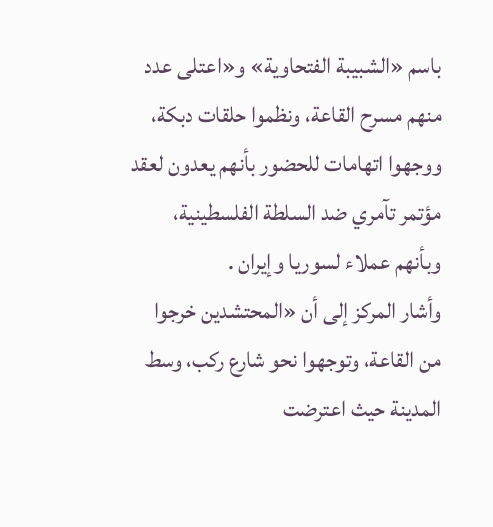باسم «الشبيبة الفتحاوية» و«اعتلى عدد منهم مسرح القاعة، ونظموا حلقات دبكة، ووجهوا اتهامات للحضور بأنهم يعدون لعقد مؤتمر تآمري ضد السلطة الفلسطينية، وبأنهم عملاء لسوريا وإيران .
وأشار المركز إلى أن «المحتشدين خرجوا من القاعة، وتوجهوا نحو شارع ركب، وسط المدينة حيث اعترضت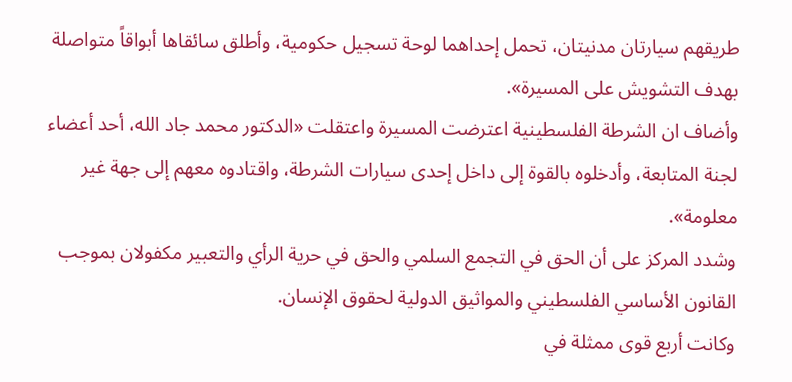طريقهم سيارتان مدنيتان، تحمل إحداهما لوحة تسجيل حكومية، وأطلق سائقاها أبواقاً متواصلة بهدف التشويش على المسيرة».
وأضاف ان الشرطة الفلسطينية اعترضت المسيرة واعتقلت «الدكتور محمد جاد الله، أحد أعضاء لجنة المتابعة، وأدخلوه بالقوة إلى داخل إحدى سيارات الشرطة، واقتادوه معهم إلى جهة غير معلومة».
وشدد المركز على أن الحق في التجمع السلمي والحق في حرية الرأي والتعبير مكفولان بموجب القانون الأساسي الفلسطيني والمواثيق الدولية لحقوق الإنسان.
وكانت أربع قوى ممثلة في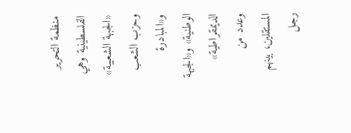منظمة التحرير الفلسطينية وهي «الجبهة الشعبية» وحزب الشعب و«المبادرة الوطنية» و«الجبهة الديمقراطية» وعدد من المستقلين، بينهم رجل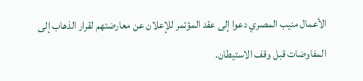الأعمال منيب المصري دعوا إلى عقد المؤتمر للإعلان عن معارضتهم لقرار الذهاب إلى المفاوضات قبل وقف الاستيطان.